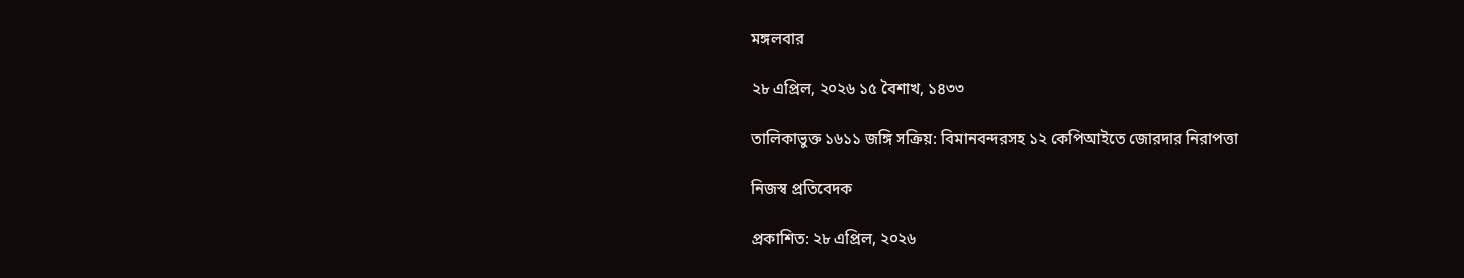মঙ্গলবার

২৮ এপ্রিল, ২০২৬ ১৫ বৈশাখ, ১৪৩৩

তালিকাভুক্ত ১৬১১ জঙ্গি সক্রিয়: বিমানবন্দরসহ ১২ কেপিআইতে জোরদার নিরাপত্তা

নিজস্ব প্রতিবেদক

প্রকাশিত: ২৮ এপ্রিল, ২০২৬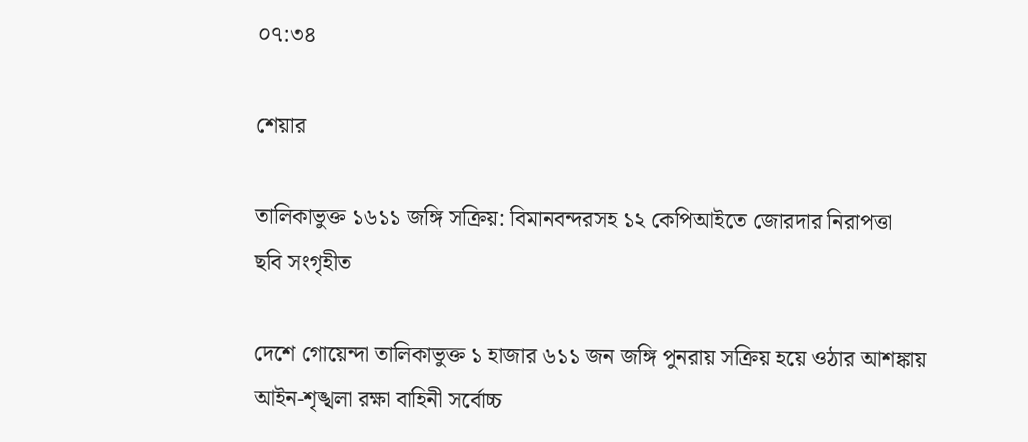০৭:৩৪

শেয়ার

তালিকাভুক্ত ১৬১১ জঙ্গি সক্রিয়: বিমানবন্দরসহ ১২ কেপিআইতে জোরদার নিরাপত্তা
ছবি সংগৃহীত

দেশে গোয়েন্দা তালিকাভুক্ত ১ হাজার ৬১১ জন জঙ্গি পুনরায় সক্রিয় হয়ে ওঠার আশঙ্কায় আইন-শৃঙ্খলা রক্ষা বাহিনী সর্বোচ্চ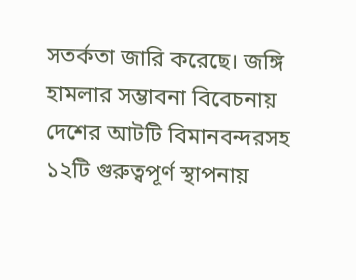সতর্কতা জারি করেছে। জঙ্গি হামলার সম্ভাবনা বিবেচনায় দেশের আটটি বিমানবন্দরসহ ১২টি গুরুত্বপূর্ণ স্থাপনায়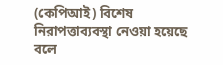(কেপিআই) বিশেষ নিরাপত্তাব্যবস্থা নেওয়া হয়েছে বলে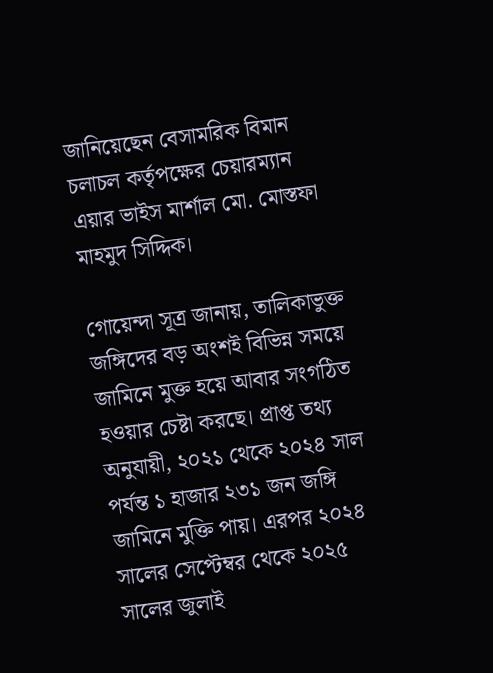জানিয়েছেন বেসামরিক বিমান চলাচল কর্তৃপক্ষের চেয়ারম্যান এয়ার ভাইস মার্শাল মো. মোস্তফা মাহমুদ সিদ্দিক।

গোয়েন্দা সূত্র জানায়, তালিকাভুক্ত জঙ্গিদের বড় অংশই বিভিন্ন সময়ে জামিনে মুক্ত হয়ে আবার সংগঠিত হওয়ার চেষ্টা করছে। প্রাপ্ত তথ্য অনুযায়ী, ২০২১ থেকে ২০২৪ সাল পর্যন্ত ১ হাজার ২৩১ জন জঙ্গি জামিনে মুক্তি পায়। এরপর ২০২৪ সালের সেপ্টেম্বর থেকে ২০২৫ সালের জুলাই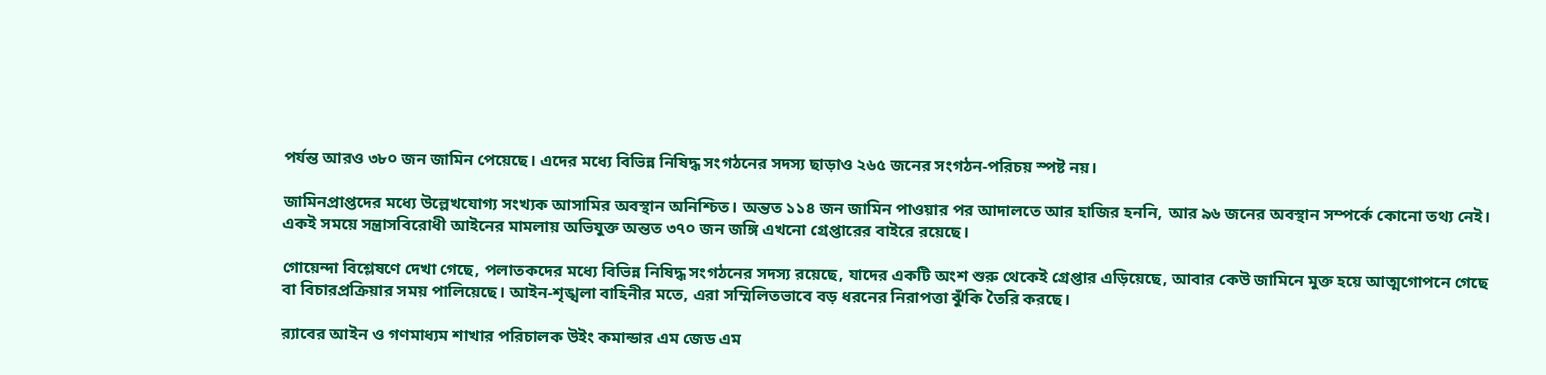পর্যন্ত আরও ৩৮০ জন জামিন পেয়েছে। এদের মধ্যে বিভিন্ন নিষিদ্ধ সংগঠনের সদস্য ছাড়াও ২৬৫ জনের সংগঠন-পরিচয় স্পষ্ট নয়।

জামিনপ্রাপ্তদের মধ্যে উল্লেখযোগ্য সংখ্যক আসামির অবস্থান অনিশ্চিত। অন্তত ১১৪ জন জামিন পাওয়ার পর আদালতে আর হাজির হননি, আর ৯৬ জনের অবস্থান সম্পর্কে কোনো তথ্য নেই। একই সময়ে সন্ত্রাসবিরোধী আইনের মামলায় অভিযুক্ত অন্তত ৩৭০ জন জঙ্গি এখনো গ্রেপ্তারের বাইরে রয়েছে।

গোয়েন্দা বিশ্লেষণে দেখা গেছে, পলাতকদের মধ্যে বিভিন্ন নিষিদ্ধ সংগঠনের সদস্য রয়েছে, যাদের একটি অংশ শুরু থেকেই গ্রেপ্তার এড়িয়েছে, আবার কেউ জামিনে মুক্ত হয়ে আত্মগোপনে গেছে বা বিচারপ্রক্রিয়ার সময় পালিয়েছে। আইন-শৃঙ্খলা বাহিনীর মতে, এরা সম্মিলিতভাবে বড় ধরনের নিরাপত্তা ঝুঁকি তৈরি করছে।

র‌্যাবের আইন ও গণমাধ্যম শাখার পরিচালক উইং কমান্ডার এম জেড এম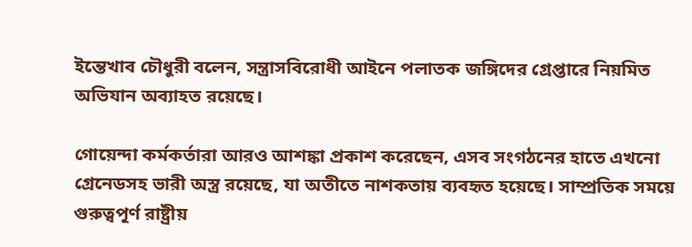ইন্তেখাব চৌধুরী বলেন, সন্ত্রাসবিরোধী আইনে পলাতক জঙ্গিদের গ্রেপ্তারে নিয়মিত অভিযান অব্যাহত রয়েছে।

গোয়েন্দা কর্মকর্তারা আরও আশঙ্কা প্রকাশ করেছেন, এসব সংগঠনের হাতে এখনো গ্রেনেডসহ ভারী অস্ত্র রয়েছে, যা অতীতে নাশকতায় ব্যবহৃত হয়েছে। সাম্প্রতিক সময়ে গুরুত্বপূর্ণ রাষ্ট্রীয়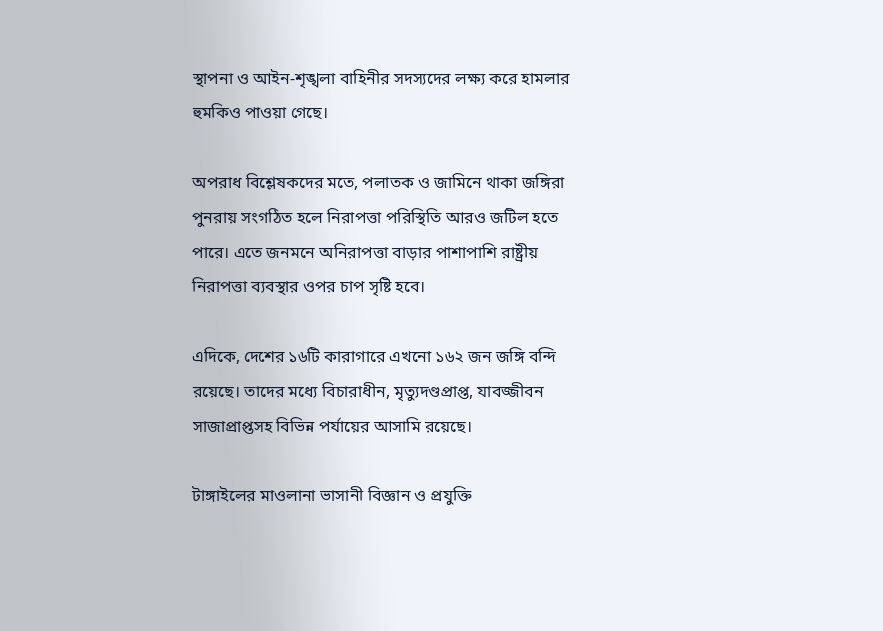স্থাপনা ও আইন-শৃঙ্খলা বাহিনীর সদস্যদের লক্ষ্য করে হামলার হুমকিও পাওয়া গেছে।

অপরাধ বিশ্লেষকদের মতে, পলাতক ও জামিনে থাকা জঙ্গিরা পুনরায় সংগঠিত হলে নিরাপত্তা পরিস্থিতি আরও জটিল হতে পারে। এতে জনমনে অনিরাপত্তা বাড়ার পাশাপাশি রাষ্ট্রীয় নিরাপত্তা ব্যবস্থার ওপর চাপ সৃষ্টি হবে।

এদিকে, দেশের ১৬টি কারাগারে এখনো ১৬২ জন জঙ্গি বন্দি রয়েছে। তাদের মধ্যে বিচারাধীন, মৃত্যুদণ্ডপ্রাপ্ত, যাবজ্জীবন সাজাপ্রাপ্তসহ বিভিন্ন পর্যায়ের আসামি রয়েছে।

টাঙ্গাইলের মাওলানা ভাসানী বিজ্ঞান ও প্রযুক্তি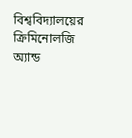বিশ্ববিদ্যালয়ের ক্রিমিনোলজি অ্যান্ড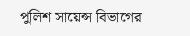পুলিশ সায়েন্স বিভাগের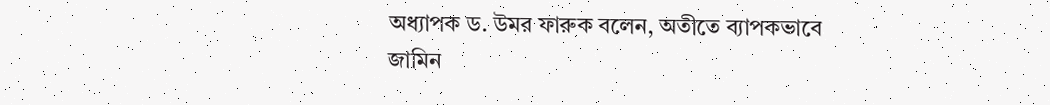অধ্যাপক ড. উমর ফারুক বলেন, অতীতে ব্যাপকভাবে জামিন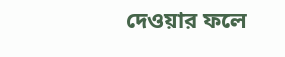দেওয়ার ফলে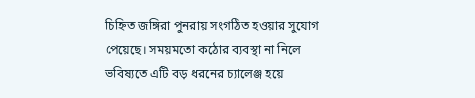চিহ্নিত জঙ্গিরা পুনরায় সংগঠিত হওয়ার সুযোগ পেয়েছে। সময়মতো কঠোর ব্যবস্থা না নিলে ভবিষ্যতে এটি বড় ধরনের চ্যালেঞ্জ হয়ে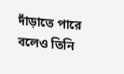দাঁড়াতে পারে বলেও তিনি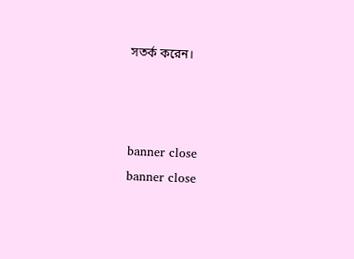সতর্ক করেন।



banner close
banner close